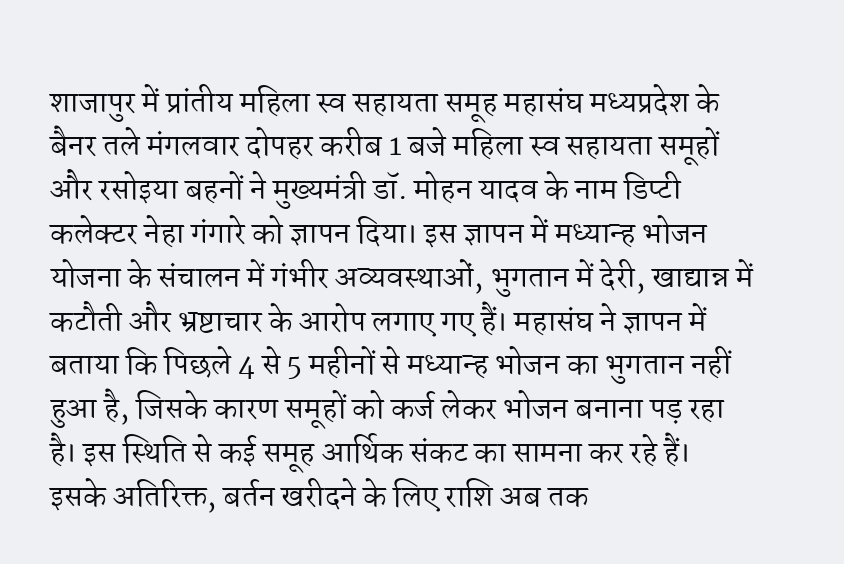शाजापुर में प्रांतीय महिला स्व सहायता समूह महासंघ मध्यप्रदेश के बैनर तले मंगलवार दोपहर करीब 1 बजे महिला स्व सहायता समूहों और रसोइया बहनों ने मुख्यमंत्री डॉ. मोहन यादव के नाम डिप्टी कलेक्टर नेहा गंगारे को ज्ञापन दिया। इस ज्ञापन में मध्यान्ह भोजन योजना के संचालन में गंभीर अव्यवस्थाओं, भुगतान में देरी, खाद्यान्न में कटौती और भ्रष्टाचार के आरोप लगाए गए हैं। महासंघ ने ज्ञापन में बताया कि पिछले 4 से 5 महीनों से मध्यान्ह भोजन का भुगतान नहीं हुआ है, जिसके कारण समूहों को कर्ज लेकर भोजन बनाना पड़ रहा है। इस स्थिति से कई समूह आर्थिक संकट का सामना कर रहे हैं। इसके अतिरिक्त, बर्तन खरीदने के लिए राशि अब तक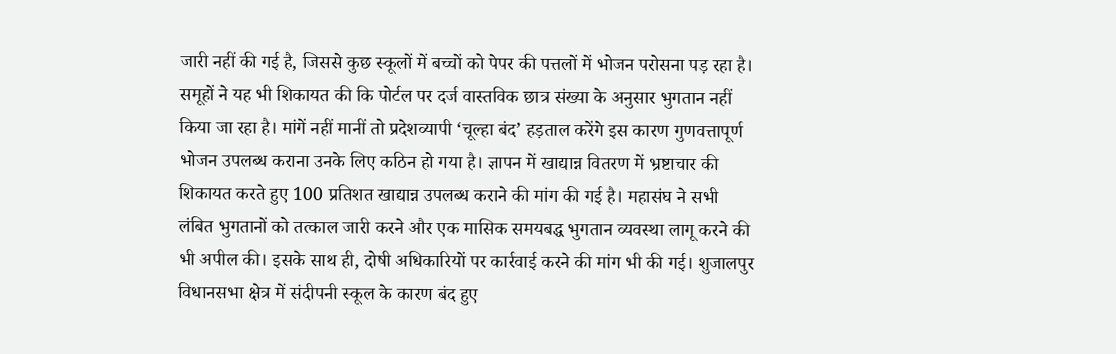जारी नहीं की गई है, जिससे कुछ स्कूलों में बच्चों को पेपर की पत्तलों में भोजन परोसना पड़ रहा है। समूहों ने यह भी शिकायत की कि पोर्टल पर दर्ज वास्तविक छात्र संख्या के अनुसार भुगतान नहीं किया जा रहा है। मांगें नहीं मानीं तो प्रदेशव्यापी ‘चूल्हा बंद’ हड़ताल करेंगे इस कारण गुणवत्तापूर्ण भोजन उपलब्ध कराना उनके लिए कठिन हो गया है। ज्ञापन में खाद्यान्न वितरण में भ्रष्टाचार की शिकायत करते हुए 100 प्रतिशत खाद्यान्न उपलब्ध कराने की मांग की गई है। महासंघ ने सभी लंबित भुगतानों को तत्काल जारी करने और एक मासिक समयबद्ध भुगतान व्यवस्था लागू करने की भी अपील की। इसके साथ ही, दोषी अधिकारियों पर कार्रवाई करने की मांग भी की गई। शुजालपुर विधानसभा क्षेत्र में संदीपनी स्कूल के कारण बंद हुए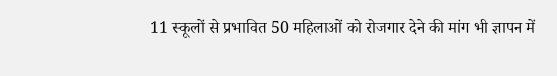11 स्कूलों से प्रभावित 50 महिलाओं को रोजगार देने की मांग भी ज्ञापन में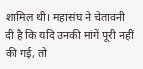शामिल थी। महासंघ ने चेतावनी दी है कि यदि उनकी मांगें पूरी नहीं की गई, तो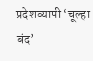प्रदेशव्यापी ‘चूल्हा बंद’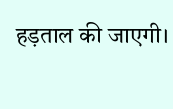हड़ताल की जाएगी।